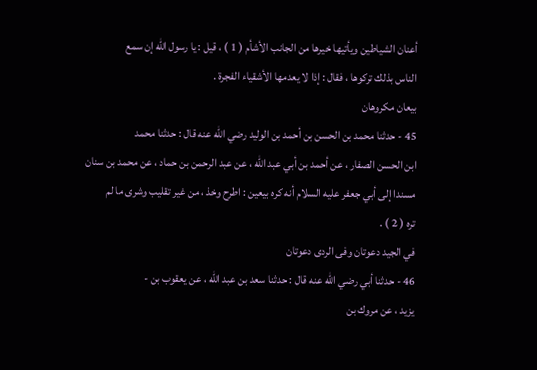أعنان الشياطين ويأتيها خيرها من الجانب الأشأم ( 1 ) ، قيل : يا رسول الله إن سمع
الناس بذلك تركوها ، فقال : إذا لا يعدمها الأشقياء الفجرة .
بيعان مكروهان
45 - حدثنا محمد بن الحسن بن أحمد بن الوليد رضي الله عنه قال : حدثنا محمد
ابن الحسن الصفار ، عن أحمد بن أبي عبد الله ، عن عبد الرحمن بن حماد ، عن محمد بن سنان
مسندا إلى أبي جعفر عليه السلام أنه كره بيعين : اطرح وخذ ، من غير تقليب وشرى ما لم
تره ( 2 ) .
في الجيد دعوتان وفى الردى دعوتان
46 - حدثنا أبي رضي الله عنه قال : حدثنا سعد بن عبد الله ، عن يعقوب بن -
يزيد ، عن مروك بن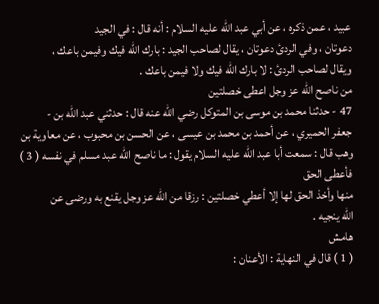عبيد ، عمن ذكره ، عن أبي عبد الله عليه السلام : أنه قال : في الجيد
دعوتان ، وفي الردئ دعوتان ، يقال لصاحب الجيد : بارك الله فيك وفيمن باعك ،
ويقال لصاحب الردئ : لا بارك الله فيك ولا فيمن باعك .
من ناصح الله عز وجل اعطى خصلتين
47 - حدثنا محمد بن موسى بن المتوكل رضي الله عنه قال : حدثني عبد الله بن -
جعفر الحميري ، عن أحمد بن محمد بن عيسى ، عن الحسن بن محبوب ، عن معاوية بن
وهب قال : سمعت أبا عبد الله عليه السلام يقول : ما ناصح الله عبد مسلم في نفسه ( 3 ) فأعطى الحق
منها وأخذ الحق لها إلا أعطي خصلتين : رزقا من الله عز وجل يقنع به ورضى عن
الله ينجيه .
هامش
( 1 ) قال في النهاية : الأعنان :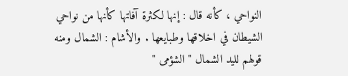النواحي ، كأنه قال : إنها لكثرة آفاتها كأنها من نواحي
الشيطان في اخلاقها وطبايعها . والأشام : الشمال ومنه قولهم لليد الشمال " الشؤمى "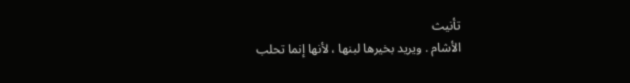تأنيث
الأشام . ويريد بخيرها لبنها ، لأنها إنما تحلب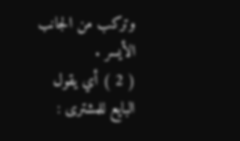وتركب من الجانب الأيسر .
( 2 ) أي يقول البايع للمشترى :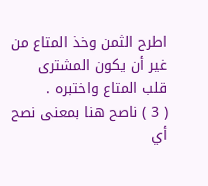اطرح الثمن وخذ المتاع من غير أن يكون المشترى
قلب المتاع واختبره .
( 3 ) ناصح هنا بمعنى نصح أي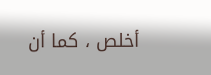أخلص ، كما أن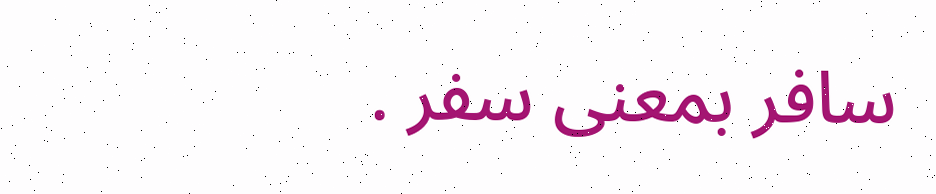سافر بمعنى سفر .